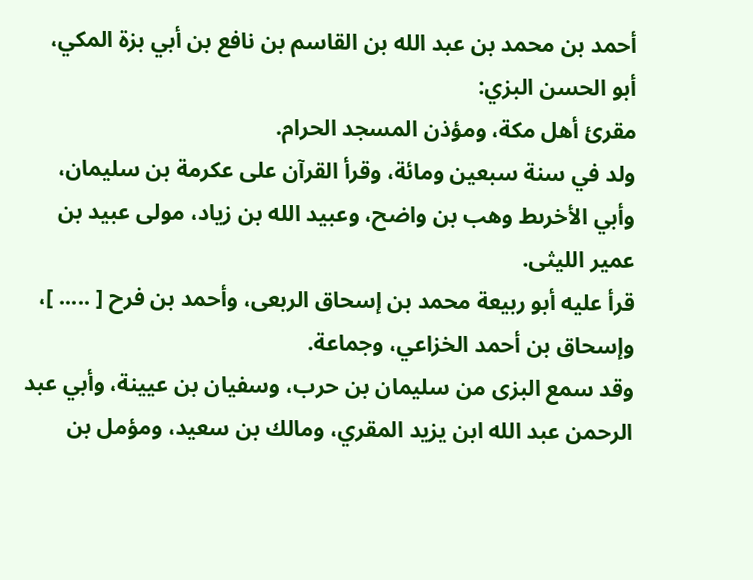أحمد بن محمد بن عبد الله بن القاسم بن نافع بن أبي بزة المكي، أبو الحسن البزي:
مقرئ أهل مكة، ومؤذن المسجد الحرام.
ولد في سنة سبعين ومائة، وقرأ القرآن على عكرمة بن سليمان، وأبي الأخرىط وهب بن واضح، وعبيد الله بن زياد، مولى عبيد بن عمير الليثى.
قرأ عليه أبو ربيعة محمد بن إسحاق الربعى، وأحمد بن فرح [ ..... ]، وإسحاق بن أحمد الخزاعي، وجماعة.
وقد سمع البزى من سليمان بن حرب، وسفيان بن عيينة، وأبي عبد الرحمن عبد الله ابن يزيد المقري، ومالك بن سعيد، ومؤمل بن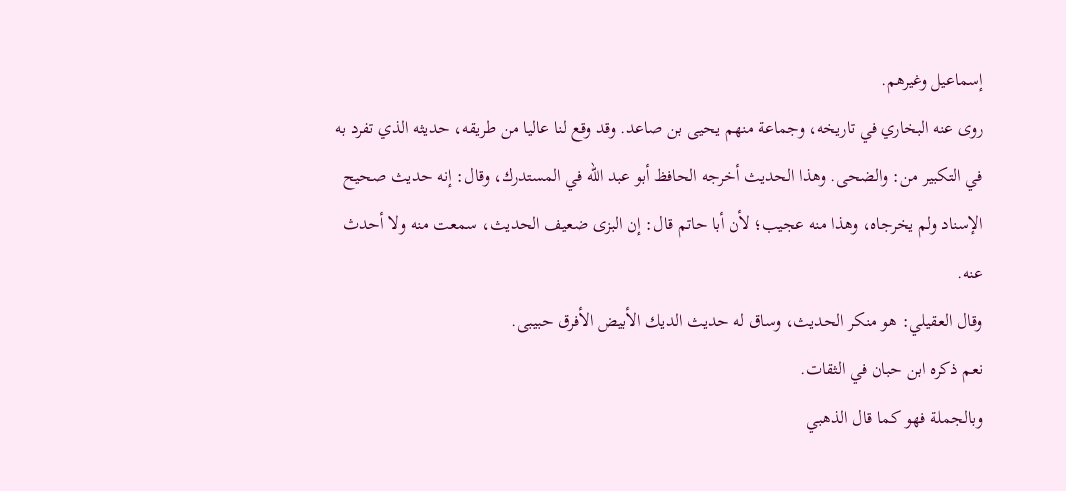إسماعيل وغيرهم.
روى عنه البخاري في تاريخه، وجماعة منهم يحيى بن صاعد. وقد وقع لنا عاليا من طريقه، حديثه الذي تفرد به في التكبير من: والضحى. وهذا الحديث أخرجه الحافظ أبو عبد الله في المستدرك، وقال: إنه حديث صحيح الإسناد ولم يخرجاه، وهذا منه عجيب؛ لأن أبا حاتم قال: إن البزى ضعيف الحديث، سمعت منه ولا أحدث عنه.
وقال العقيلي: هو منكر الحديث، وساق له حديث الديك الأبيض الأفرق حبيبى.
نعم ذكره ابن حبان في الثقات.
وبالجملة فهو كما قال الذهبي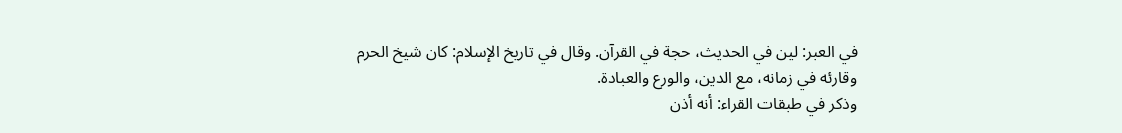في العبر: لين في الحديث، حجة في القرآن. وقال في تاريخ الإسلام: كان شيخ الحرم وقارئه في زمانه، مع الدين، والورع والعبادة.
وذكر في طبقات القراء: أنه أذن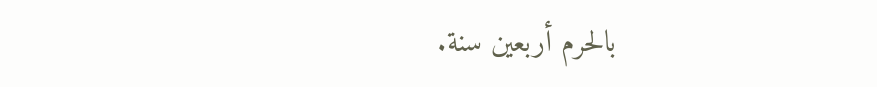بالحرم أربعين سنة.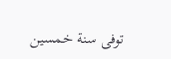توفى سنة خمسين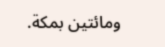ومائتين بمكة.